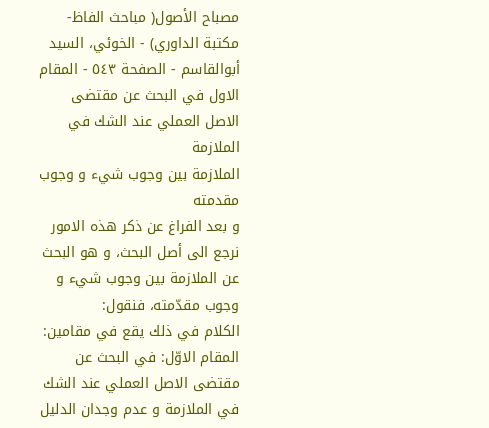مصباح الأصول( مباحث الفاظ- مكتبة الداوري) - الخوئي، السيد أبوالقاسم - الصفحة ٥٤٣ - المقام الاول في البحث عن مقتضى الاصل العملي عند الشك في الملازمة
الملازمة بين وجوب شيء و وجوب مقدمته
و بعد الفراغ عن ذكر هذه الامور نرجع الى أصل البحث، و هو البحث عن الملازمة بين وجوب شيء و وجوب مقدّمته، فنقول:
الكلام في ذلك يقع في مقامين:
المقام الاوّل: في البحث عن مقتضى الاصل العملي عند الشك في الملازمة و عدم وجدان الدليل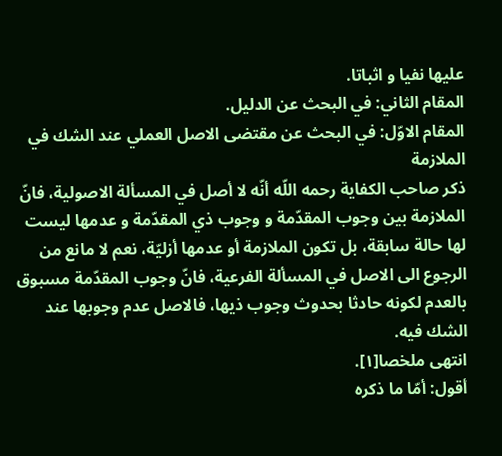عليها نفيا و اثباتا.
المقام الثاني: في البحث عن الدليل.
المقام الاوّل: في البحث عن مقتضى الاصل العملي عند الشك في الملازمة
ذكر صاحب الكفاية رحمه اللّه أنّه لا أصل في المسألة الاصولية، فانّ الملازمة بين وجوب المقدّمة و وجوب ذي المقدّمة و عدمها ليست لها حالة سابقة، بل تكون الملازمة أو عدمها أزليّة، نعم لا مانع من الرجوع الى الاصل في المسألة الفرعية، فانّ وجوب المقدّمة مسبوق بالعدم لكونه حادثا بحدوث وجوب ذيها، فالاصل عدم وجوبها عند الشك فيه.
انتهى ملخصا[١].
أقول: أمّا ما ذكره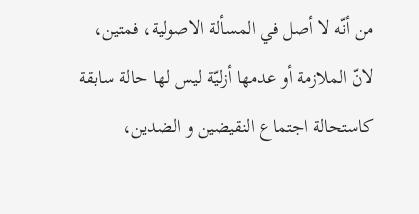من أنّه لا أصل في المسألة الاصولية، فمتين، لانّ الملازمة أو عدمها أزليّة ليس لها حالة سابقة كاستحالة اجتماع النقيضين و الضدين،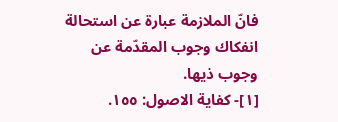فانّ الملازمة عبارة عن استحالة انفكاك وجوب المقدّمة عن وجوب ذيها.
[١]- كفاية الاصول: ١٥٥.